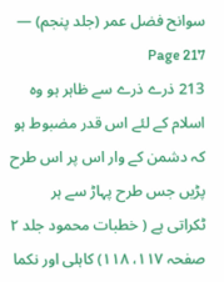سوانح فضل عمر (جلد پنجم) — Page 217
213 ذرے ذرے سے ظاہر ہو وہ اسلام کے لئے اس قدر مضبوط ہو کہ دشمن کے وار اس پر اس طرح پڑیں جس طرح پہاڑ سے ہر ٹکراتی ہے ( خطبات محمود جلد ۲ صفحہ ۱۱۷، ۱۱۸) کاہلی اور نکما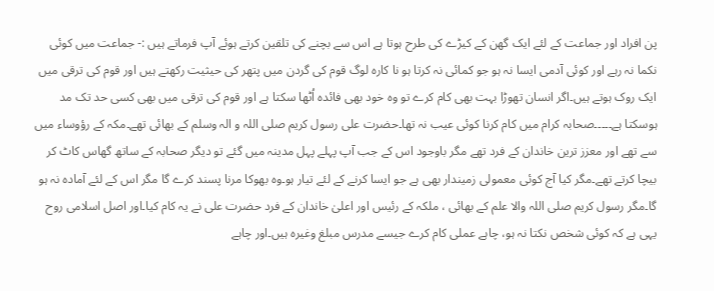پن افراد اور جماعت کے لئے ایک گھن کے کیڑے کی طرح ہوتا ہے اس سے بچنے کی تلقین کرتے ہوئے آپ فرماتے ہیں :- جماعت میں کوئی نکما نہ رہے اور کوئی آدمی ایسا نہ ہو جو کمائی نہ کرتا ہو نا کارہ لوگ قوم کی گردن میں پتھر کی حیثیت رکھتے ہیں اور قوم کی ترقی میں ایک روک ہوتے ہیں۔اگر انسان تھوڑا بہت بھی کام کرے تو وہ خود بھی فائدہ اُٹھا سکتا ہے اور قوم کی ترقی میں بھی کسی حد تک مد ہوسکتا ہے۔۔۔۔۔صحابہ کرام میں کام کرنا کوئی عیب نہ تھا۔حضرت علی رسول کریم صلی اللہ و الہ وسلم کے بھائی تھے۔مکہ کے رؤوساء میں سے تھے اور معزز ترین خاندان کے فرد تھے مگر باوجود اس کے جب آپ پہلے پہل مدینہ میں گئے تو دیگر صحابہ کے ساتھ گھاس کاٹ کر بیچا کرتے تھے۔مگر کیا آج کوئی معمولی زمیندار بھی ہے جو ایسا کرنے کے لئے تیار ہو۔وہ بھوکا مرنا پسند کرے گا مگر اس کے لئے آمادہ نہ ہو گا۔مگر رسول کریم صلی اللہ والا علم کے بھائی ، ملکہ کے رئیس اور اعلیٰ خاندان کے فرد حضرت علی نے یہ کام کیا۔اور اصل اسلامی روح یہی ہے کہ کوئی شخص نکتا نہ ہو، چاہے عملی کام کرے جیسے مدرس مبلغ وغیرہ ہیں۔اور چاہے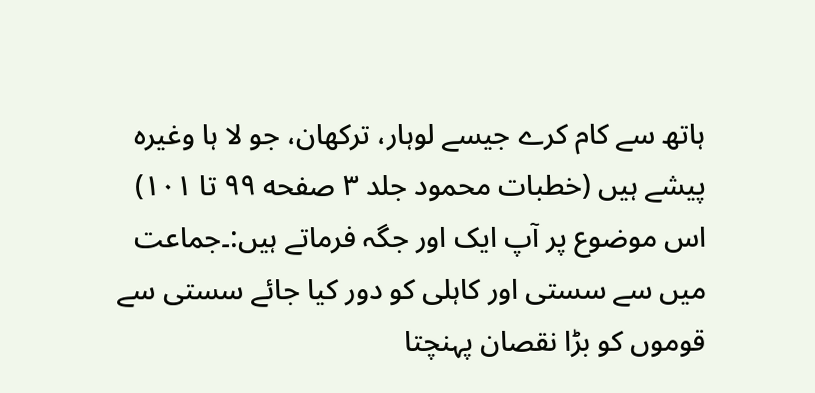ہاتھ سے کام کرے جیسے لوہار، ترکھان، جو لا ہا وغیرہ پیشے ہیں (خطبات محمود جلد ۳ صفحه ۹۹ تا ۱۰۱) اس موضوع پر آپ ایک اور جگہ فرماتے ہیں:۔جماعت میں سے سستی اور کاہلی کو دور کیا جائے سستی سے قوموں کو بڑا نقصان پہنچتا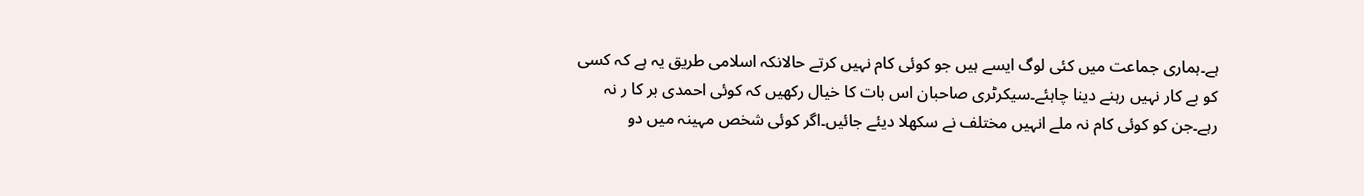ہے۔ہماری جماعت میں کئی لوگ ایسے ہیں جو کوئی کام نہیں کرتے حالانکہ اسلامی طریق یہ ہے کہ کسی کو بے کار نہیں رہنے دینا چاہئے۔سیکرٹری صاحبان اس بات کا خیال رکھیں کہ کوئی احمدی بر کا ر نہ رہے۔جن کو کوئی کام نہ ملے انہیں مختلف نے سکھلا دیئے جائیں۔اگر کوئی شخص مہینہ میں دو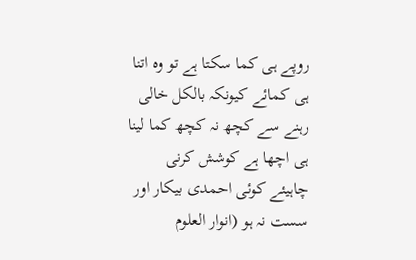روپے ہی کما سکتا ہے تو وہ اتنا ہی کمائے کیونکہ بالکل خالی رہنے سے کچھ نہ کچھ کما لینا ہی اچھا ہے کوشش کرنی چاہیئے کوئی احمدی بیکار اور سست نہ ہو (انوار العلوم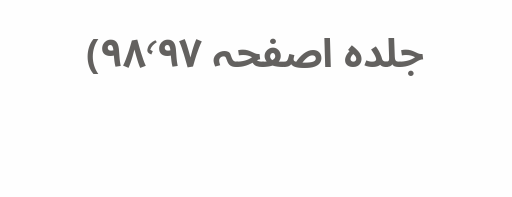جلده اصفحہ ۹۸٬۹۷)